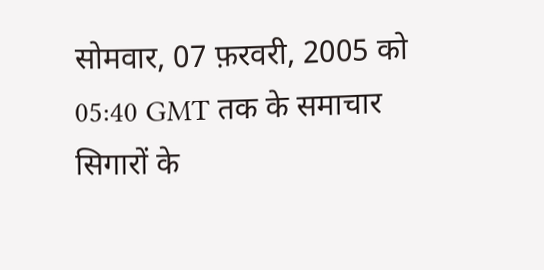सोमवार, 07 फ़रवरी, 2005 को 05:40 GMT तक के समाचार
सिगारों के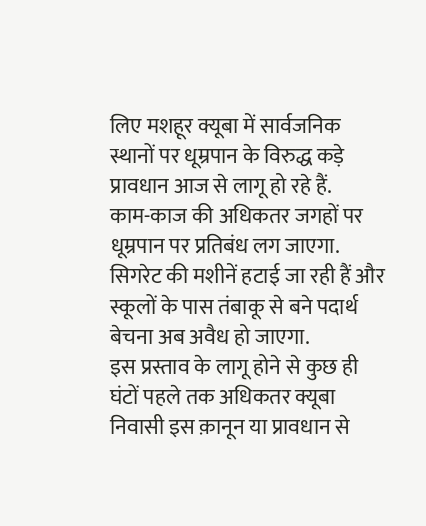लिए मशहूर क्यूबा में सार्वजनिक स्थानों पर धूम्रपान के विरुद्ध कड़े प्रावधान आज से लागू हो रहे हैं.
काम-काज की अधिकतर जगहों पर धूम्रपान पर प्रतिबंध लग जाएगा. सिगरेट की मशीनें हटाई जा रही हैं और स्कूलों के पास तंबाकू से बने पदार्थ बेचना अब अवैध हो जाएगा.
इस प्रस्ताव के लागू होने से कुछ ही घंटों पहले तक अधिकतर क्यूबा निवासी इस क़ानून या प्रावधान से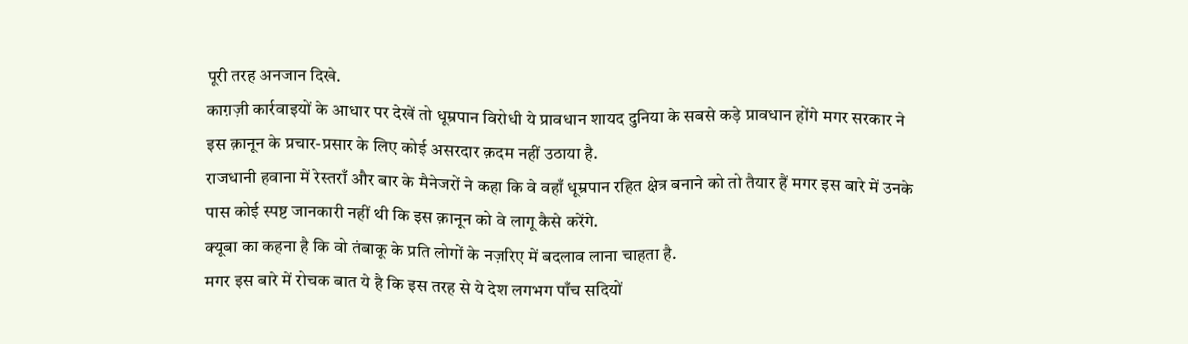पूरी तरह अनजान दिखे.
काग़ज़ी कार्रवाइयों के आधार पर देखें तो धूम्रपान विरोधी ये प्रावधान शायद दुनिया के सबसे कड़े प्रावधान होंगे मगर सरकार ने इस क़ानून के प्रचार-प्रसार के लिए कोई असरदार क़दम नहीं उठाया है.
राजधानी हवाना में रेस्तराँ और बार के मैनेजरों ने कहा कि वे वहाँ धूम्रपान रहित क्षेत्र बनाने को तो तैयार हैं मगर इस बारे में उनके पास कोई स्पष्ट जानकारी नहीं थी कि इस क़ानून को वे लागू कैसे करेंगे.
क्यूबा का कहना है कि वो तंबाकू के प्रति लोगों के नज़रिए में बदलाव लाना चाहता है.
मगर इस बारे में रोचक बात ये है कि इस तरह से ये देश लगभग पाँच सदियों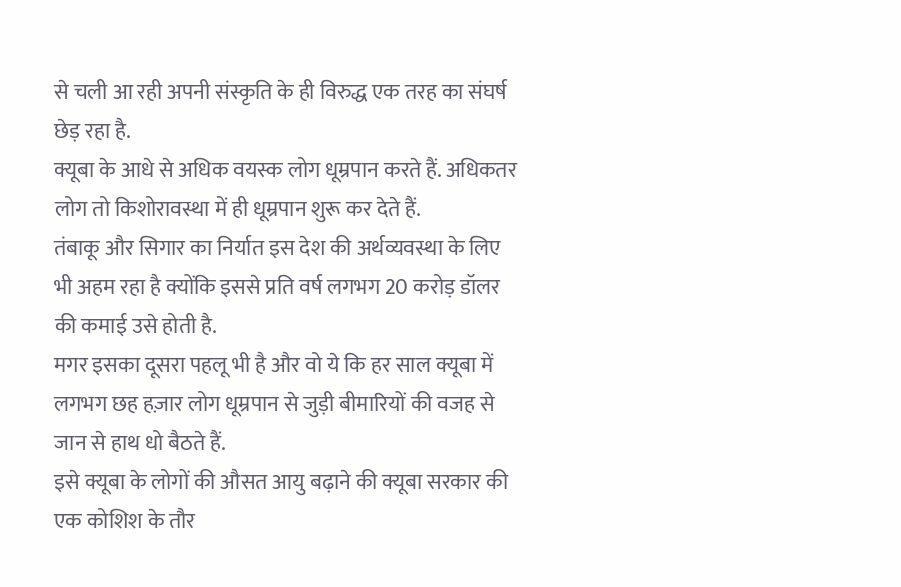से चली आ रही अपनी संस्कृति के ही विरुद्ध एक तरह का संघर्ष छेड़ रहा है.
क्यूबा के आधे से अधिक वयस्क लोग धूम्रपान करते हैं. अधिकतर लोग तो किशोरावस्था में ही धूम्रपान शुरू कर देते हैं.
तंबाकू और सिगार का निर्यात इस देश की अर्थव्यवस्था के लिए भी अहम रहा है क्योंकि इससे प्रति वर्ष लगभग 20 करोड़ डॉलर की कमाई उसे होती है.
मगर इसका दूसरा पहलू भी है और वो ये कि हर साल क्यूबा में लगभग छह हज़ार लोग धूम्रपान से जुड़ी बीमारियों की वजह से जान से हाथ धो बैठते हैं.
इसे क्यूबा के लोगों की औसत आयु बढ़ाने की क्यूबा सरकार की एक कोशिश के तौर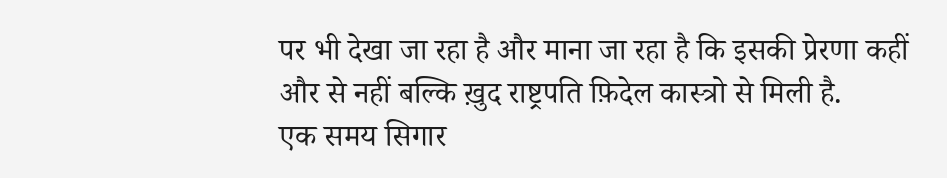पर भी देखा जा रहा है और माना जा रहा है कि इसकी प्रेरणा कहीं और से नहीं बल्कि ख़ुद राष्ट्रपति फ़िदेल कास्त्रो से मिली है.
एक समय सिगार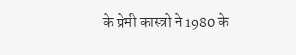के प्रेमी कास्त्रो ने 1980 के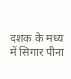दशक के मध्य में सिगार पीना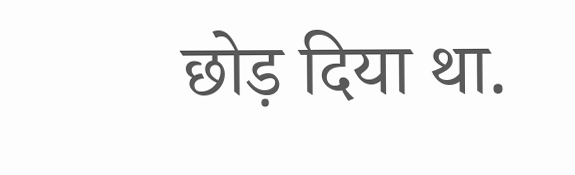छोड़ दिया था.